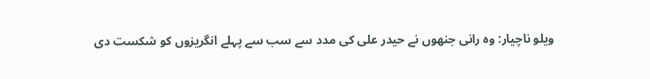ویلو ناچیار: وہ رانی جنھوں نے حیدر علی کی مدد سے سب سے پہلے انگریزوں کو شکست دی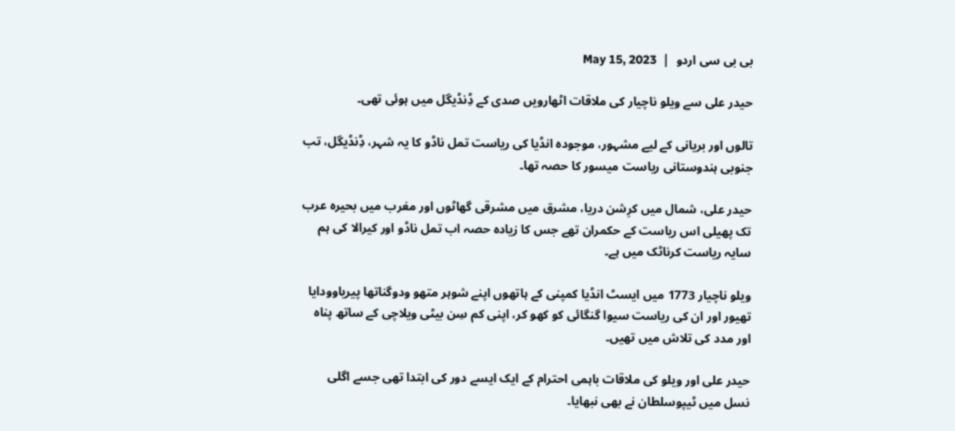بی بی سی اردو  |  May 15, 2023

حیدر علی سے ویلو ناچیار کی ملاقات اٹھارویں صدی کے ڈِنڈیگل میں ہوئی تھی۔

تالوں اور بریانی کے لیے مشہور، موجودہ انڈیا کی ریاست تمل ناڈو کا یہ شہر، ڈِنڈیگل، تب جنوبی ہندوستانی ریاست میسور کا حصہ تھا۔

حیدر علی، شمال میں کرِشن دریا، مشرق میں مشرقی گھاٹوں اور مغرب میں بحیرہ عرب تک پھیلی اس ریاست کے حکمران تھے جس کا زیادہ حصہ اب تمل ناڈو اور کیرالا کی ہم سایہ ریاست کرناٹک میں ہے۔

ویلو ناچیار 1773 میں ایسٹ انڈیا کمپنی کے ہاتھوں اپنے شوہر متھو ودوگناتھا پیریاوودایا تھیور اور ان کی ریاست سیوا گنگائی کو کھو کر، اپنی کم سِن بیٹی ویلاچی کے ساتھ پناہ اور مدد کی تلاش میں تھیں۔

حیدر علی اور ویلو کی ملاقات باہمی احترام کے ایک ایسے دور کی ابتدا تھی جسے اگلی نسل میں ٹیپوسلطان نے بھی نبھایا۔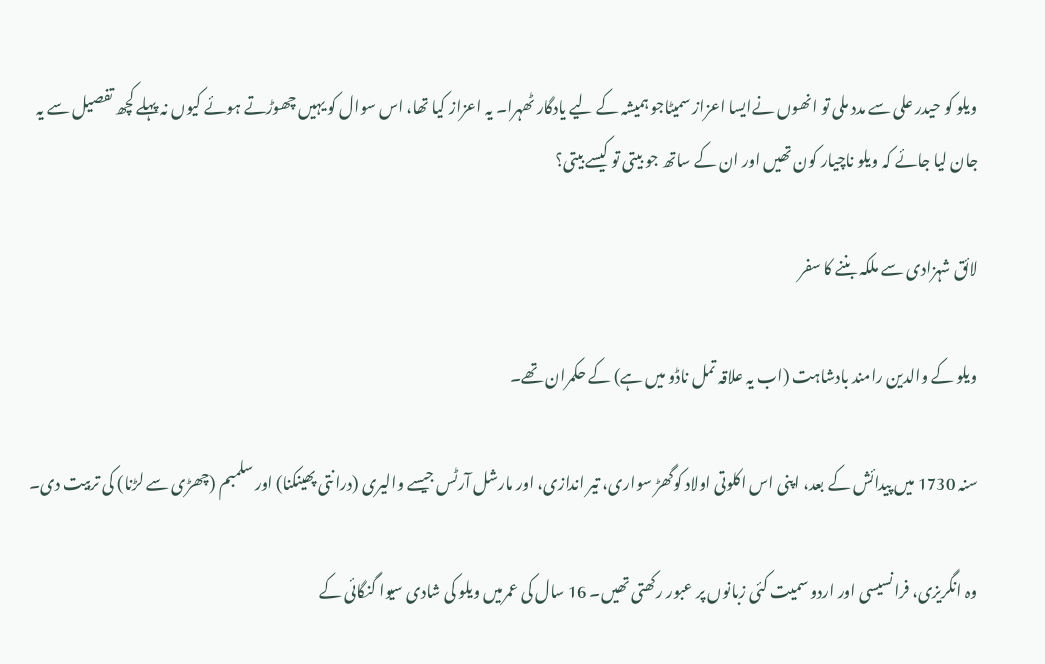ویلو کو حیدر علی سے مدد ملی تو انھوں نےایسا اعزاز سمیٹاجو ہمیشہ کے لیے یادگار ٹھہرا۔ یہ اعزاز کیا تھا، اس سوال کو یہیں چھوڑتے ہوئے کیوں نہ پہلے کچھ تفصیل سے یہ جان لیا جائے کہ ویلو ناچیار کون تھیں اور ان کے ساتھ جو بیتی تو کیسے بیتی؟

لائق شہزادی سے ملکہ بننے کا سفر

ویلو کے والدین رامند بادشاہت (اب یہ علاقہ تمل ناڈو میں ہے) کے حکمران تھے۔

سنہ 1730 میں پیدائش کے بعد، اپنی اس اکلوتی اولاد کوگھڑ سواری، تیر اندازی، اور مارشل آرٹس جیسے والیری (درانتی پھینکنا) اور سلمبم (چھڑی سے لڑنا) کی تربیت دی۔

وہ انگریزی، فرانسیسی اور اردو سمیت کئی زبانوں پر عبور رکھتی تھیں۔ 16 سال کی عمرمیں ویلو کی شادی سیوا گنگائی کے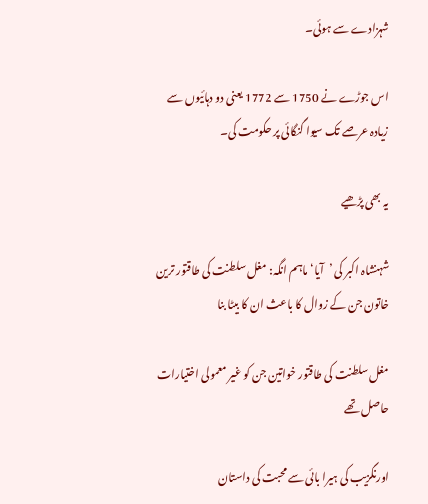شہزادے سے ہوئی۔

اس جوڑے نے 1750 سے 1772 یعنی دو دہائیوں سے زیادہ عرصے تک سیوا گنگائی پر حکومت کی۔

یہ بھی پڑھیے

شہنشاہ اکبر کی ’آیا‘ ماہم انگہ: مغل سلطنت کی طاقتور ترین خاتون جن کے زوال کا باعث ان کا بیٹا بنا

مغل سلطنت کی طاقتور خواتین جن کو غیر معمولی اختیارات حاصل تھے

اورنگزیب کی ہیرا بائی سے محبت کی داستان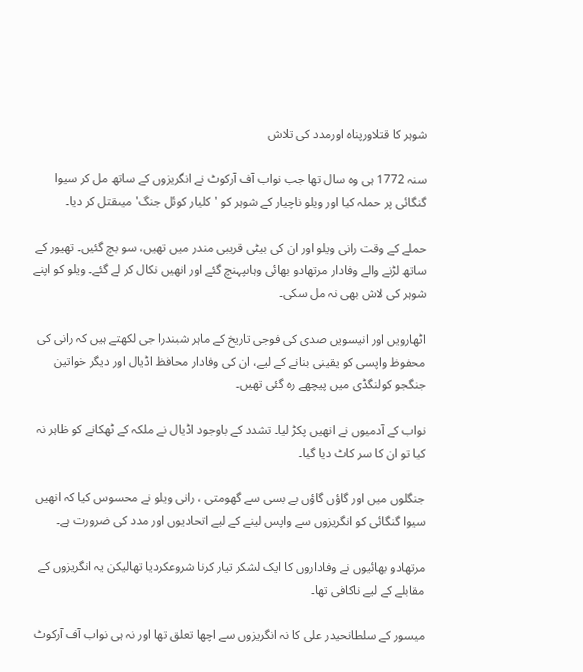شوہر کا قتلاورپناہ اورمدد کی تلاش

سنہ 1772 ہی وہ سال تھا جب نواب آف آرکوٹ نے انگریزوں کے ساتھ مل کر سیوا گنگائی پر حملہ کیا اور ویلو ناچیار کے شوہر کو 'کلیار کوئل جنگ' میںقتل کر دیا۔

حملے کے وقت رانی ویلو اور ان کی بیٹی قریبی مندر میں تھیں، سو بچ گئیں۔ تھیور کے ساتھ لڑنے والے وفادار مرتھادو بھائی وہاںپہنچ گئے اور انھیں نکال کر لے گئے۔ ویلو کو اپنے شوہر کی لاش بھی نہ مل سکی۔

اٹھارویں اور انیسویں صدی کی فوجی تاریخ کے ماہر شبندرا جی لکھتے ہیں کہ رانی کی محفوظ واپسی کو یقینی بنانے کے لیے، ان کی وفادار محافظ اڈیال اور دیگر خواتین جنگجو کولنگڈی میں پیچھے رہ گئی تھیں۔

نواب کے آدمیوں نے انھیں پکڑ لیا۔ تشدد کے باوجود اڈیال نے ملکہ کے ٹھکانے کو ظاہر نہ کیا تو ان کا سر کاٹ دیا گیا۔

جنگلوں میں اور گاؤں گاؤں بے بسی سے گھومتی ، رانی ویلو نے محسوس کیا کہ انھیں سیوا گنگائی کو انگریزوں سے واپس لینے کے لیے اتحادیوں اور مدد کی ضرورت ہے۔

مرتھادو بھائیوں نے وفاداروں کا ایک لشکر تیار کرنا شروعکردیا تھالیکن یہ انگریزوں کے مقابلے کے لیے ناکافی تھا۔

میسور کے سلطانحیدر علی کا نہ انگریزوں سے اچھا تعلق تھا اور نہ ہی نواب آف آرکوٹ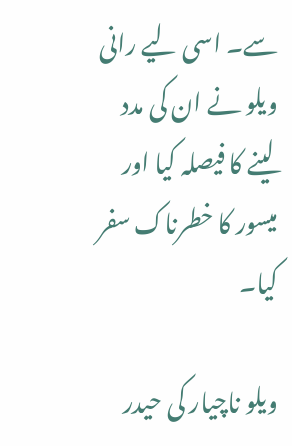سے۔ اسی لیے رانی ویلو نے ان کی مدد لینے کا فیصلہ کیا اور میسور کا خطرناک سفر کیا۔

ویلو ناچیار کی حیدر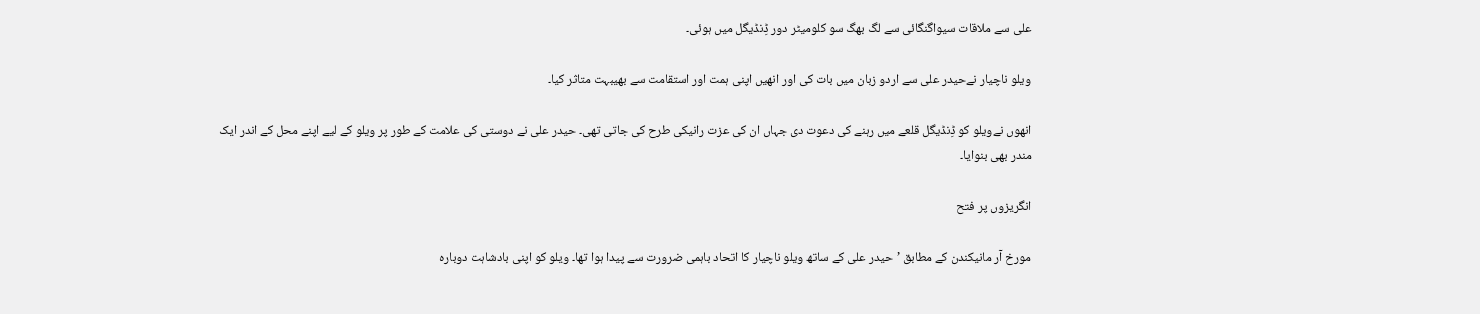علی سے ملاقات سیواگنگائی سے لگ بھگ سو کلومیٹر دور ڈِنڈیگل میں ہوئی۔

ویلو ناچیار نےحیدر علی سے اردو زبان میں بات کی اور انھیں اپنی ہمت اور استقامت سے بھیبہت متاثر کیا۔

انھوں نےویلو کو ڈِنڈیگل قلعے میں رہنے کی دعوت دی جہاں ان کی عزت رانیکی طرح کی جاتی تھی۔ حیدر علی نے دوستی کی علامت کے طور پر ویلو کے لیے اپنے محل کے اندر ایک مندر بھی بنوایا۔

انگریزوں پر فتح

مورخ آر مانیکندن کے مطابق ’حیدر علی کے ساتھ ویلو ناچیار کا اتحاد باہمی ضرورت سے پیدا ہوا تھا۔ ویلو کو اپنی بادشاہت دوبارہ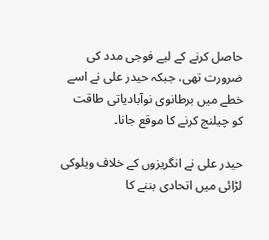حاصل کرنے کے لیے فوجی مدد کی ضرورت تھی، جبکہ حیدر علی نے اسے خطے میں برطانوی نوآبادیاتی طاقت کو چیلنج کرنے کا موقع جانا۔

حیدر علی نے انگریزوں کے خلاف ویلوکی لڑائی میں اتحادی بننے کا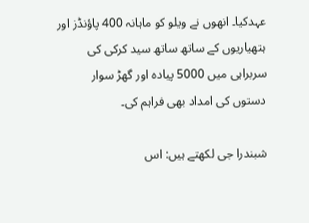عہدکیا۔ انھوں نے ویلو کو ماہانہ 400 پاؤنڈز اور ہتھیاریوں کے ساتھ ساتھ سید کرکی کی سربراہی میں 5000 پیادہ اور گھڑ سوار دستوں کی امداد بھی فراہم کی۔

شبندرا جی لکھتے ہیں: اس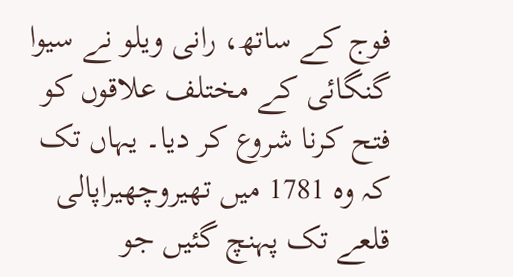فوج کے ساتھ، رانی ویلو نے سیوا گنگائی کے مختلف علاقوں کو فتح کرنا شروع کر دیا۔ یہاں تک کہ وہ 1781 میں تھیروچھیراپالی قلعے تک پہنچ گئیں جو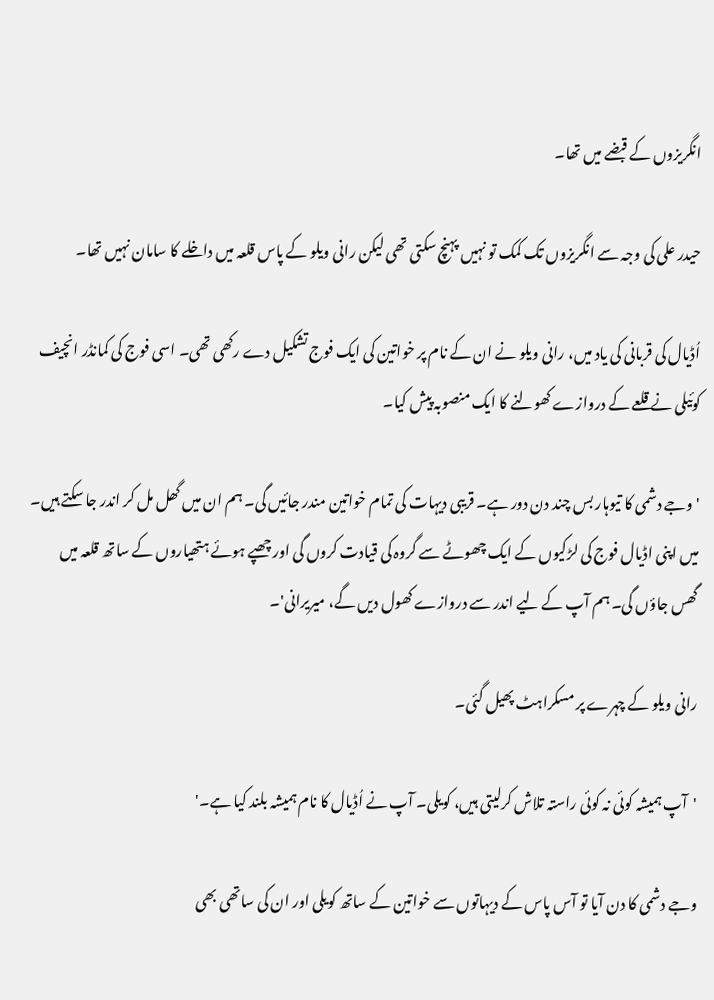انگریزوں کے قبضے میں تھا۔

حیدر علی کی وجہ سے انگریزوں تک کمک تو نہیں پہنچ سکتی تھی لیکن رانی ویلو کے پاس قلعہ میں داخلے کا سامان نہیں تھا۔

اُڈیال کی قربانی کی یاد میں، رانی ویلو نے ان کے نام پر خواتین کی ایک فوج تشکیل دے رکھی تھی۔ اسی فوج کی کمانڈر انچیف کوئیلی نے قلعے کے دروازے کھولنے کا ایک منصوبہ پیش کیا۔

'وجے دشمی کا تیوہار بس چند دن دور ہے۔ قریبی دیہات کی تمام خواتین مندر جائیں گی۔ ہم ان میں گھل مل کر اندر جا سکتے ہیں۔ میں اپنی اڈیال فوج کی لڑکیوں کے ایک چھوٹے سے گروہ کی قیادت کروں گی اور چھپے ہوئے ہتھیاروں کے ساتھ قلعہ میں گھس جاؤں گی۔ ہم آپ کے لیے اندر سے دروازے کھول دیں گے، میریرانی'۔

رانی ویلو کے چہرے پر مسکراہٹ پھیل گئی۔

'آپ ہمیشہ کوئی نہ کوئی راستہ تلاش کرلیتی ہیں، کویلی۔ آپ نے اُڈیال کا نام ہمیشہ بلند کیا ہے۔'

وجے دشمی کا دن آیا تو آس پاس کے دیہاتوں سے خواتین کے ساتھ کویلی اور ان کی ساتھی بھی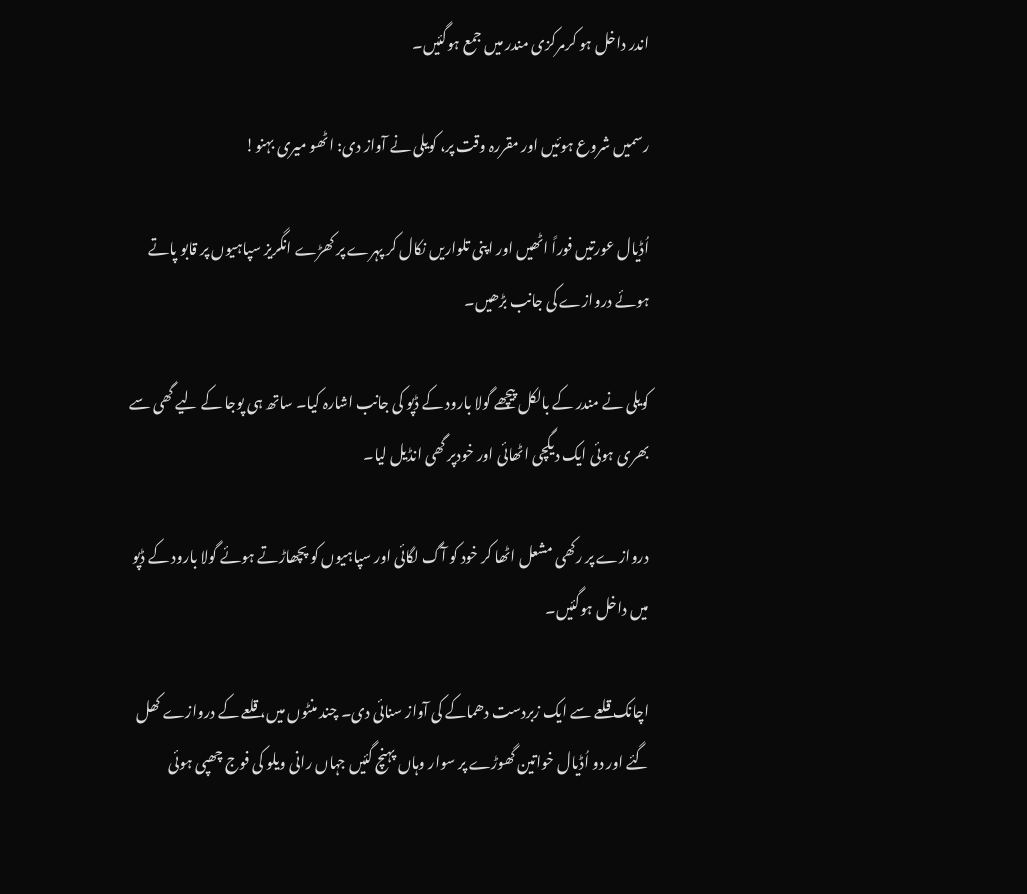اندر داخل ہو کرمرکزی مندر میں جمع ہوگئیں۔

رسمیں شروع ہوئیں اور مقررہ وقت پر، کویلی نے آواز دی: اٹھو میری بہنو!

اُڈیال عورتیں فوراً اٹھیں اور اپنی تلواریں نکال کر پہرے پر کھڑے انگریز سپاہیوں پر قابو پاتے ہوئے دروازے کی جانب بڑھیں۔

کویلی نے مندر کے بالکل پیچھے گولا بارود کے ڈپو کی جانب اشارہ کیا۔ ساتھ ہی پوجا کے لیے گھی سے بھری ہوئی ایک دیگچی اٹھائی اور خودپر گھی انڈیل لیا۔

دروازے پر رکھی مشعل اٹھا کر خود کو آگ لگائی اور سپاہیوں کو پچھاڑتے ہوئے گولا بارود کے ڈپو میں داخل ہوگئیں۔

اچانک قلعے سے ایک زبردست دھماکے کی آواز سنائی دی۔ چند منٹوں میں، قلعے کے دروازے کھل گئے اور دو اُڈیال خواتین گھوڑے پر سوار وہاں پہنچ گئیں جہاں رانی ویلو کی فوج چھپی ہوئی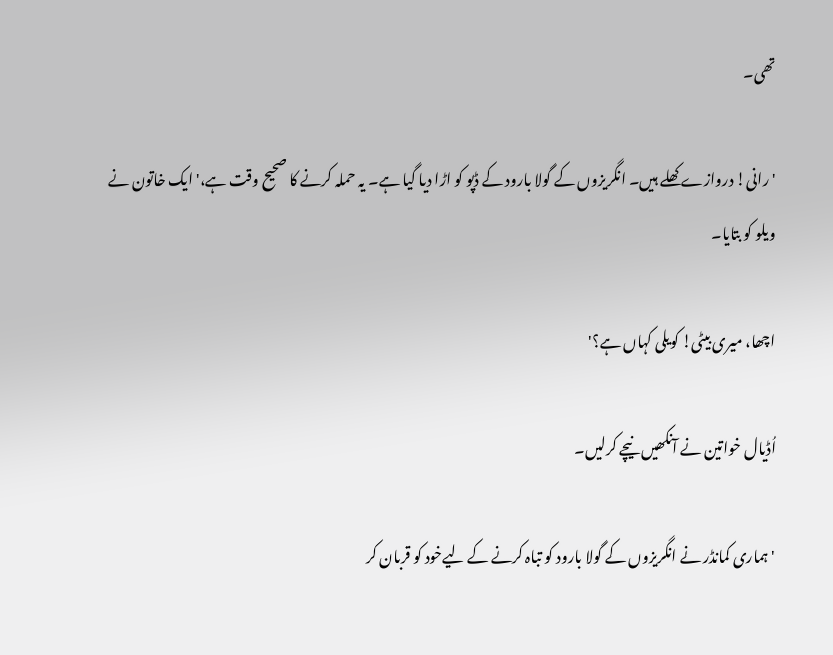تھی۔

'رانی! دروازے کھلے ہیں۔ انگریزوں کے گولا بارود کے ڈپو کو اڑا دیا گیا ہے۔ یہ حملہ کرنے کا صحیح وقت ہے،' ایک خاتون نے ویلو کو بتایا۔

اچھا، میری بیٹی! کویلی کہاں ہے؟'

اُڈیال خواتین نے آنکھیں نیچے کرلیں۔

'ہماری کمانڈر نے انگریزوں کے گولا بارود کو تباہ کرنے کے لیےخود کو قربان کر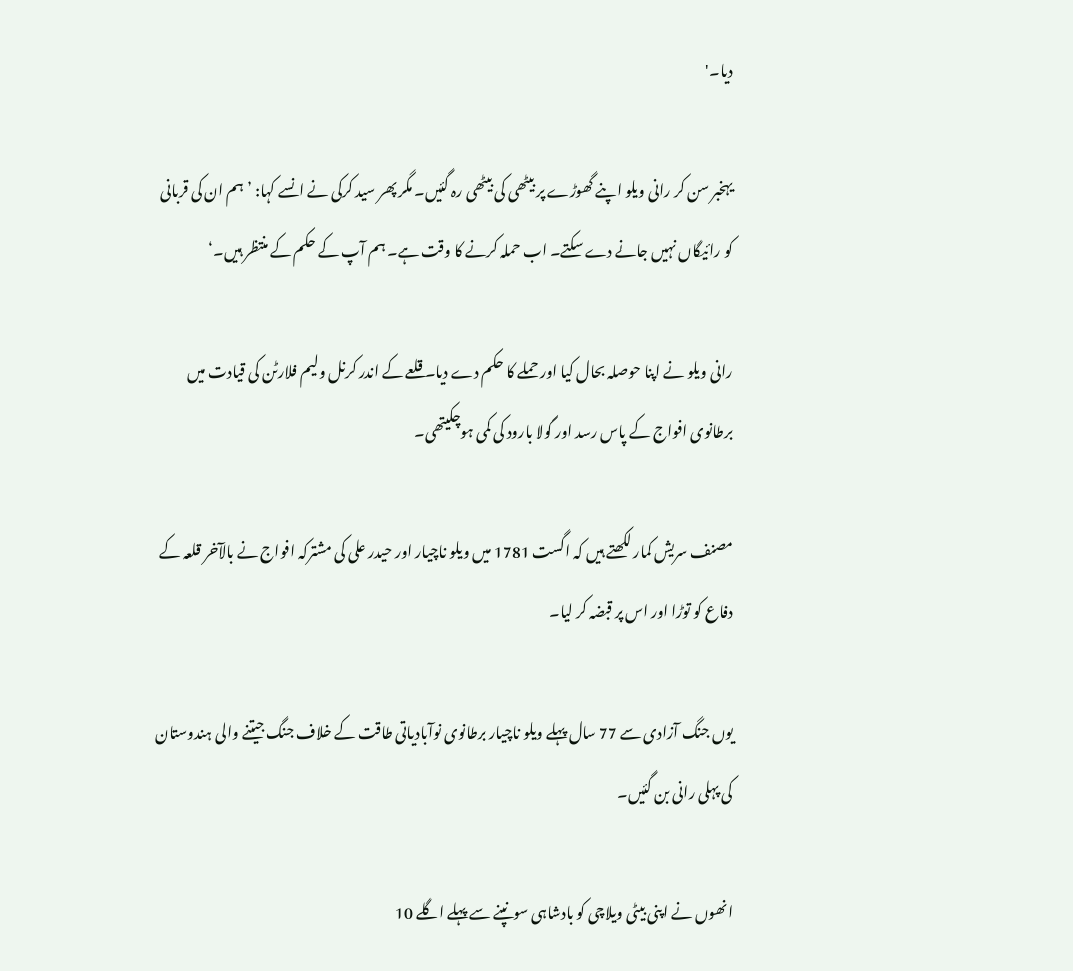دیا۔'

یہخبر سن کر رانی ویلو اپنے گھوڑے پر بیٹھی کی بیٹھی رہ گئیں۔ مگر پھر سید کرکی نے انسے کہا: ’ہم ان کی قربانی کو رائیگاں نہیں جانے دے سکتے۔ اب حملہ کرنے کا وقت ہے۔ ہم آپ کے حکم کے منتظر ہیں۔‘

رانی ویلو نے اپنا حوصلہ بحال کیا اور حملے کا حکم دے دیا۔ قلعے کے اندر کرنل ولیم فلارٹن کی قیادت میں برطانوی افواج کے پاس رسد اور گولا بارود کی کمی ہوچکیتھی۔

مصنف سریش کمار لکھتے ہیں کہ اگست 1781 میں ویلو ناچیار اور حیدر علی کی مشترکہ افواج نے بالآخر قلعہ کے دفاع کو توڑا اور اس پر قبضہ کر لیا۔

یوں جنگ آزادی سے 77 سال پہلے ویلو ناچیار برطانوی نوآبادیاتی طاقت کے خلاف جنگ جیتنے والی ہندوستان کی پہلی رانی بن گئیں۔

انھوں نے اپنی بیٹی ویلاچی کو بادشاہی سونپنے سے پہلے اگلے 10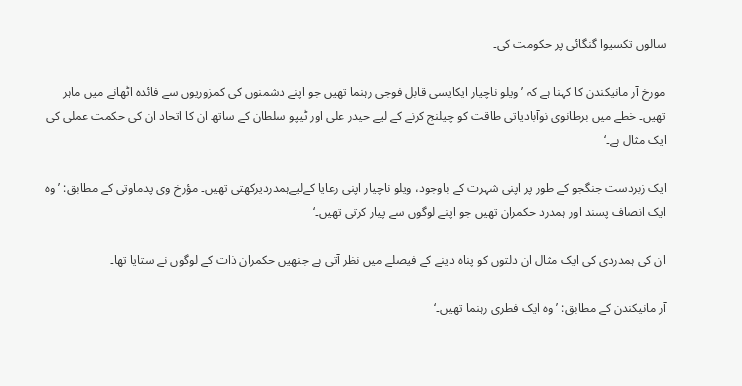سالوں تکسیوا گنگائی پر حکومت کی۔

مورخ آر مانیکندن کا کہنا ہے کہ ’ویلو ناچیار ایکایسی قابل فوجی رہنما تھیں جو اپنے دشمنوں کی کمزوریوں سے فائدہ اٹھانے میں ماہر تھیں۔ خطے میں برطانوی نوآبادیاتی طاقت کو چیلنج کرنے کے لیے حیدر علی اور ٹیپو سلطان کے ساتھ ان کا اتحاد ان کی حکمت عملی کی ایک مثال ہے۔‘

ایک زبردست جنگجو کے طور پر اپنی شہرت کے باوجود، ویلو ناچیار اپنی رعایا کےلیےہمدردیرکھتی تھیں۔ مؤرخ وی پدماوتی کے مطابق: ’وہ ایک انصاف پسند اور ہمدرد حکمران تھیں جو اپنے لوگوں سے پیار کرتی تھیں۔‘

ان کی ہمدردی کی ایک مثال ان دلتوں کو پناہ دینے کے فیصلے میں نظر آتی ہے جنھیں حکمران ذات کے لوگوں نے ستایا تھا۔

آر مانیکندن کے مطابق: ’وہ ایک فطری رہنما تھیں۔‘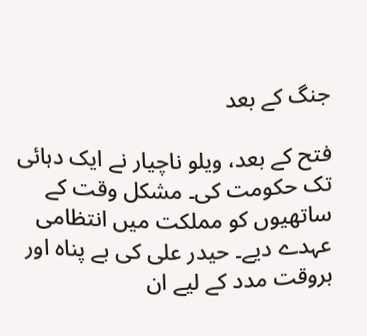جنگ کے بعد

فتح کے بعد، ویلو ناچیار نے ایک دہائی تک حکومت کی۔ مشکل وقت کے ساتھیوں کو مملکت میں انتظامی عہدے دیے۔ حیدر علی کی بے پناہ اور بروقت مدد کے لیے ان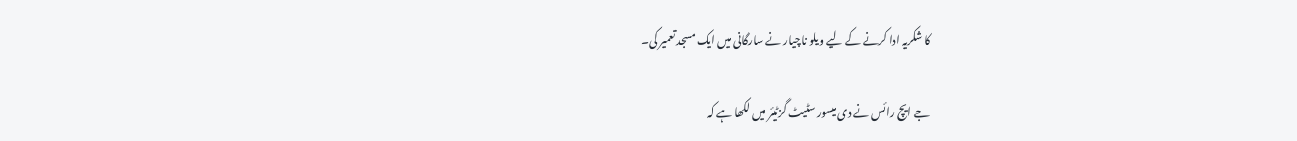کا شکریہ ادا کرنے کے لیے ویلو ناچیار نے سارگانی میں ایک مسجد تعمیر کی۔

جے ایچ رائس نے دی میسور سٹیٹ گزٹیئر میں لکھا ہے کہ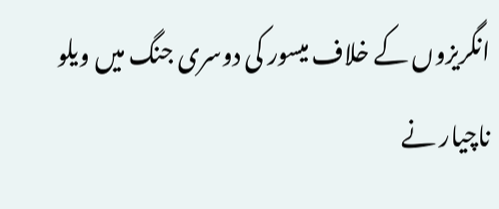انگریزوں کے خلاف میسور کی دوسری جنگ میں ویلو ناچیار نے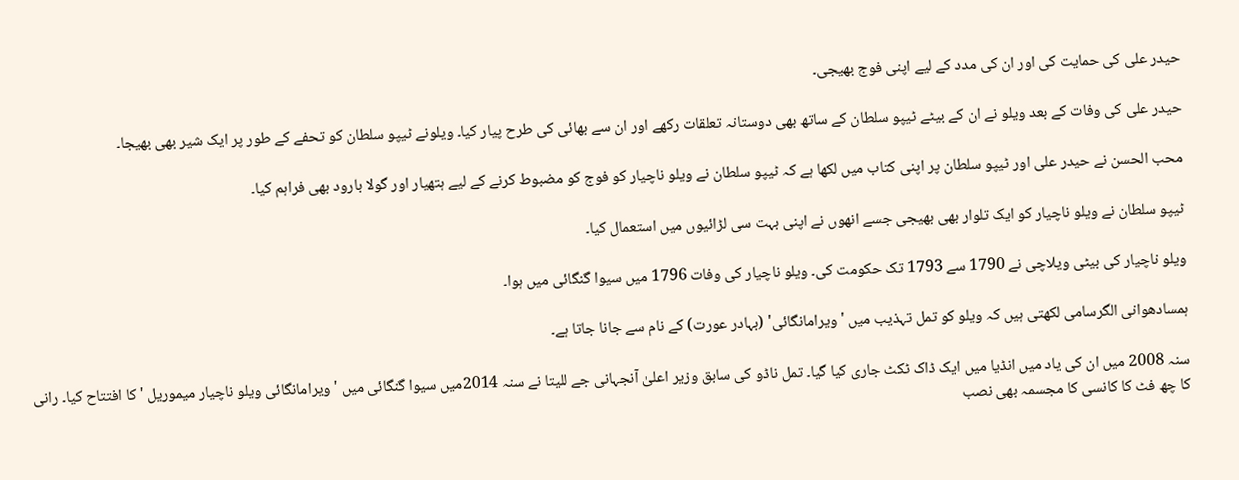حیدر علی کی حمایت کی اور ان کی مدد کے لیے اپنی فوج بھیجی۔

حیدر علی کی وفات کے بعد ویلو نے ان کے بیٹے ٹیپو سلطان کے ساتھ بھی دوستانہ تعلقات رکھے اور ان سے بھائی کی طرح پیار کیا۔ ویلونے ٹیپو سلطان کو تحفے کے طور پر ایک شیر بھی بھیجا۔

محب الحسن نے حیدر علی اور ٹیپو سلطان پر اپنی کتاب میں لکھا ہے کہ ٹیپو سلطان نے ویلو ناچیار کو فوج کو مضبوط کرنے کے لیے ہتھیار اور گولا بارود بھی فراہم کیا۔

ٹیپو سلطان نے ویلو ناچیار کو ایک تلوار بھی بھیجی جسے انھوں نے اپنی بہت سی لڑائیوں میں استعمال کیا۔

ویلو ناچیار کی بیٹی ویلاچی نے 1790 سے 1793 تک حکومت کی۔ ویلو ناچیار کی وفات 1796 میں سیوا گنگائی میں ہوا۔

ہمسادھوانی الگرسامی لکھتی ہیں کہ ویلو کو تمل تہذیب میں 'ویرامانگائی' (بہادر عورت) کے نام سے جانا جاتا ہے۔

سنہ 2008 میں ان کی یاد میں انڈیا میں ایک ڈاک ٹکٹ جاری کیا گیا۔ تمل ناڈو کی سابق وزیر اعلیٰ آنجہانی جے للیتا نے سنہ 2014میں سیوا گنگائی میں 'ویرامانگائی ویلو ناچیار میموریل ' کا افتتاح کیا۔ رانی کا چھ فٹ کا کانسی کا مجسمہ بھی نصب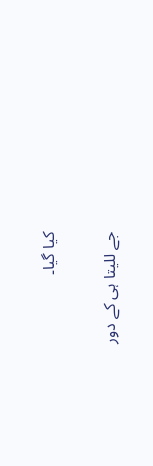کیا گیا۔

جے للیتا ہی کے دور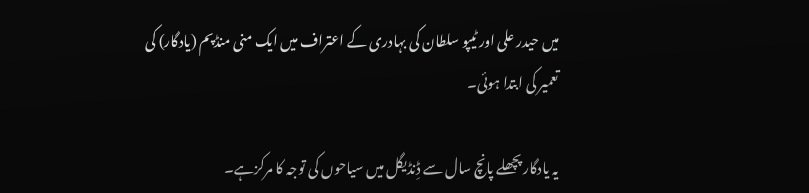میں حیدر علی اور ٹیپو سلطان کی بہادری کے اعتراف میں ایک منی منڈپم (یادگار) کی تعمیر کی ابتدا ہوئی۔

یہ یادگار پچھلے پانچ سال سے ڈِنڈیگل میں سیاحوں کی توجہ کا مرکزہے۔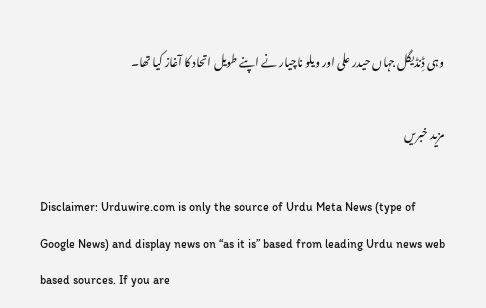وہی ڈِنڈیگل جہاں حیدر علی اور ویلو ناچیار نے اپنے طویل اتحاد کا آغاز کیا تھا۔

مزید خبریں

Disclaimer: Urduwire.com is only the source of Urdu Meta News (type of Google News) and display news on “as it is” based from leading Urdu news web based sources. If you are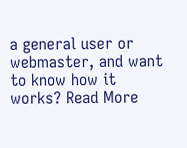a general user or webmaster, and want to know how it works? Read More